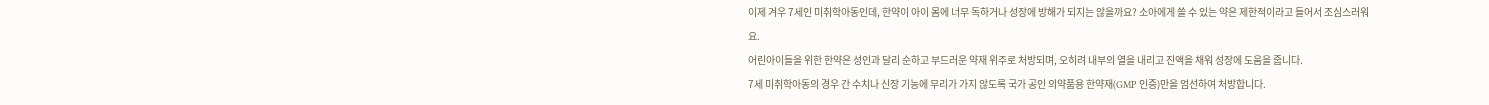이제 겨우 7세인 미취학아동인데, 한약이 아이 몸에 너무 독하거나 성장에 방해가 되지는 않을까요? 소아에게 쓸 수 있는 약은 제한적이라고 들어서 조심스러워요.
어린아이들을 위한 한약은 성인과 달리 순하고 부드러운 약재 위주로 처방되며, 오히려 내부의 열을 내리고 진액을 채워 성장에 도움을 줍니다.
7세 미취학아동의 경우 간 수치나 신장 기능에 무리가 가지 않도록 국가 공인 의약품용 한약재(GMP 인증)만을 엄선하여 처방합니다.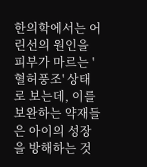한의학에서는 어린선의 원인을 피부가 마르는 '혈허풍조' 상태로 보는데, 이를 보완하는 약재들은 아이의 성장을 방해하는 것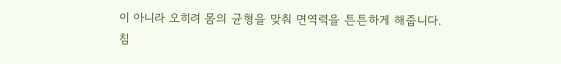이 아니라 오히려 몸의 균형을 맞춰 면역력을 튼튼하게 해줍니다.
침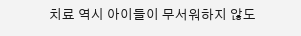치료 역시 아이들이 무서워하지 않도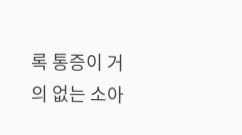록 통증이 거의 없는 소아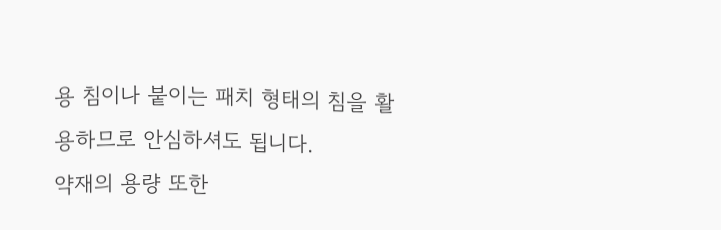용 침이나 붙이는 패치 형태의 침을 활용하므로 안심하셔도 됩니다.
약재의 용량 또한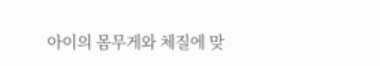아이의 몸무게와 체질에 맞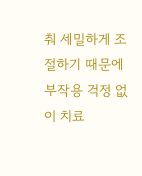춰 세밀하게 조절하기 때문에 부작용 걱정 없이 치료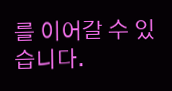를 이어갈 수 있습니다.